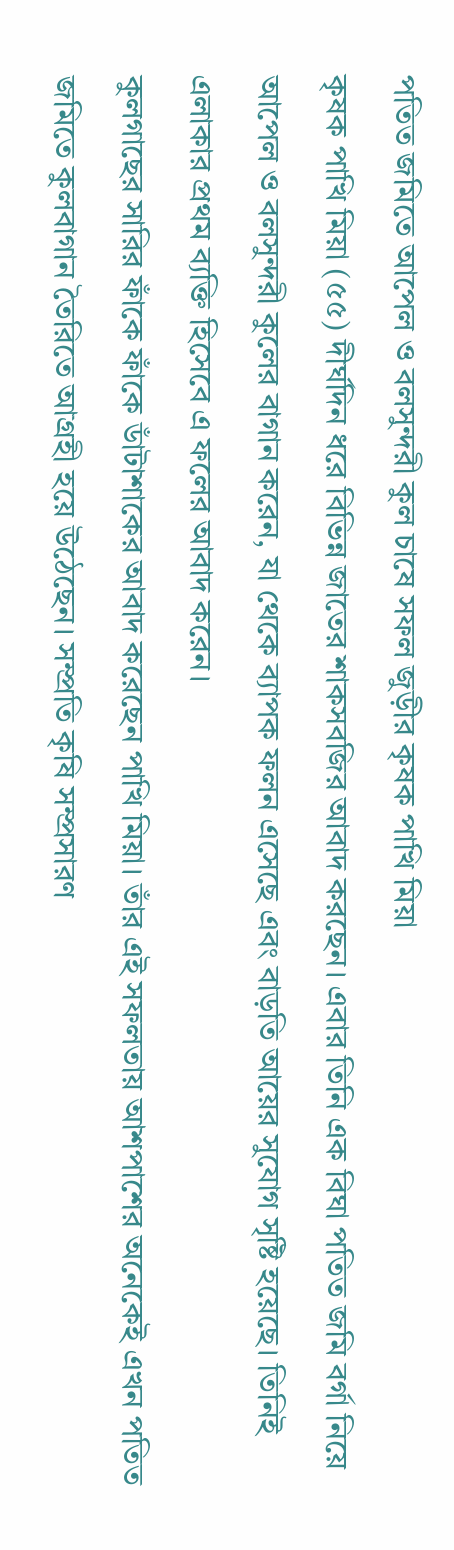পতিত জমিতে আপেল ও বলসুন্দরী কুল চাষে সফল জুড়ীর কৃষক পাখি মিয়া
কৃষক পাখি মিয়া (৫৫) দীর্ঘদিন ধরে বিভিন্ন জাতের শাকসবজির আবাদ করছেন। এবার তিনি এক বিঘা পতিত জমি বর্গা নিয়ে আপেল ও বলসুন্দরী কুলের বাগান করেন, যা থেকে ব্যাপক ফলন এসেছে এবং বাড়তি আয়ের সুযোগ সৃষ্টি হয়েছে। তিনিই এলাকার প্রথম ব্যক্তি হিসেবে এ ফলের আবাদ করেন।
কুলগাছের সারির ফাঁকে ফাঁকে ডাঁটাশাকের আবাদ করেছেন পাখি মিয়া। তাঁর এই সফলতায় আশপাশের অনেকেই এখন পতিত জমিতে কুলবাগান তৈরিতে আগ্রহী হয়ে উঠেছেন। সম্প্রতি কৃষি সম্প্রসারণ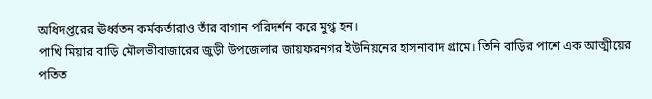অধিদপ্তরের ঊর্ধ্বতন কর্মকর্তারাও তাঁর বাগান পরিদর্শন করে মুগ্ধ হন।
পাখি মিয়ার বাড়ি মৌলভীবাজারের জুড়ী উপজেলার জায়ফরনগর ইউনিয়নের হাসনাবাদ গ্রামে। তিনি বাড়ির পাশে এক আত্মীয়ের পতিত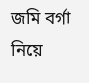জমি বর্গা নিয়ে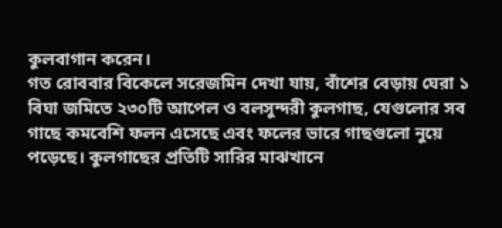কুলবাগান করেন।
গত রোববার বিকেলে সরেজমিন দেখা যায়, বাঁশের বেড়ায় ঘেরা ১ বিঘা জমিতে ২৩০টি আপেল ও বলসুন্দরী কুলগাছ, যেগুলোর সব গাছে কমবেশি ফলন এসেছে এবং ফলের ভারে গাছগুলো নুয়ে পড়েছে। কুলগাছের প্রতিটি সারির মাঝখানে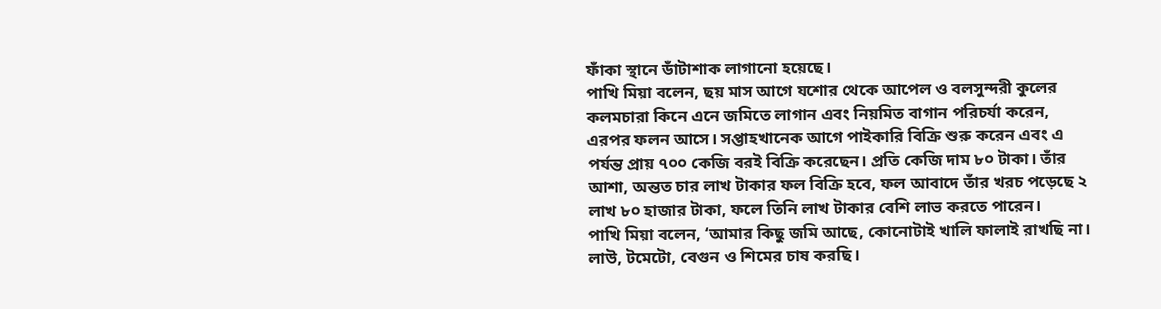ফাঁকা স্থানে ডাঁটাশাক লাগানো হয়েছে।
পাখি মিয়া বলেন, ছয় মাস আগে যশোর থেকে আপেল ও বলসুন্দরী কুলের কলমচারা কিনে এনে জমিতে লাগান এবং নিয়মিত বাগান পরিচর্যা করেন, এরপর ফলন আসে। সপ্তাহখানেক আগে পাইকারি বিক্রি শুরু করেন এবং এ পর্যন্ত প্রায় ৭০০ কেজি বরই বিক্রি করেছেন। প্রতি কেজি দাম ৮০ টাকা। তাঁর আশা, অন্তত চার লাখ টাকার ফল বিক্রি হবে, ফল আবাদে তাঁর খরচ পড়েছে ২ লাখ ৮০ হাজার টাকা, ফলে তিনি লাখ টাকার বেশি লাভ করতে পারেন।
পাখি মিয়া বলেন, ‘আমার কিছু জমি আছে, কোনোটাই খালি ফালাই রাখছি না। লাউ, টমেটো, বেগুন ও শিমের চাষ করছি।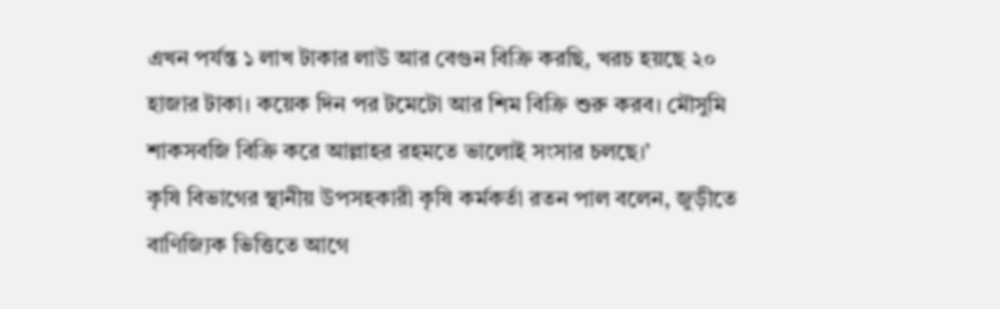এখন পর্যন্ত ১ লাখ টাকার লাউ আর বেগুন বিক্রি করছি, খরচ হয়ছে ২০ হাজার টাকা। কয়েক দিন পর টমেটো আর শিম বিক্রি শুরু করব। মৌসুমি শাকসবজি বিক্রি করে আল্লাহর রহমতে ভালোই সংসার চলছে।’
কৃষি বিভাগের স্থানীয় উপসহকারী কৃষি কর্মকর্তা রতন পাল বলেন, জুড়ীতে বাণিজ্যিক ভিত্তিতে আগে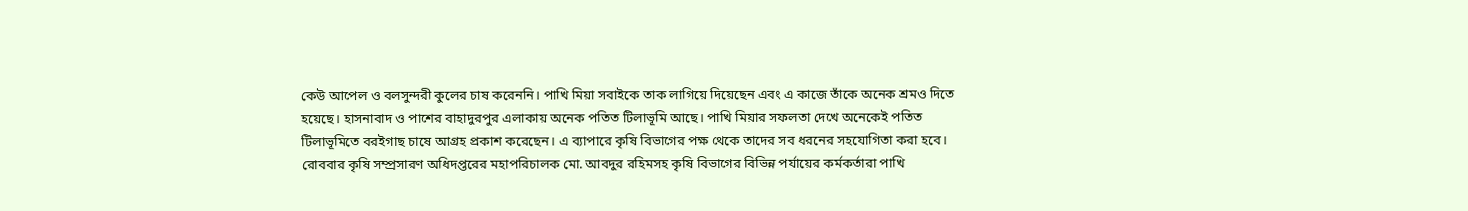কেউ আপেল ও বলসুন্দরী কুলের চাষ করেননি। পাখি মিয়া সবাইকে তাক লাগিয়ে দিয়েছেন এবং এ কাজে তাঁকে অনেক শ্রমও দিতে হয়েছে। হাসনাবাদ ও পাশের বাহাদুরপুর এলাকায় অনেক পতিত টিলাভূমি আছে। পাখি মিয়ার সফলতা দেখে অনেকেই পতিত টিলাভূমিতে বরইগাছ চাষে আগ্রহ প্রকাশ করেছেন। এ ব্যাপারে কৃষি বিভাগের পক্ষ থেকে তাদের সব ধরনের সহযোগিতা করা হবে।
রোববার কৃষি সম্প্রসারণ অধিদপ্তরের মহাপরিচালক মো. আবদুর রহিমসহ কৃষি বিভাগের বিভিন্ন পর্যায়ের কর্মকর্তারা পাখি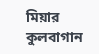মিয়ার কুলবাগান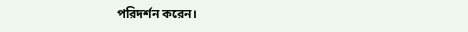পরিদর্শন করেন।